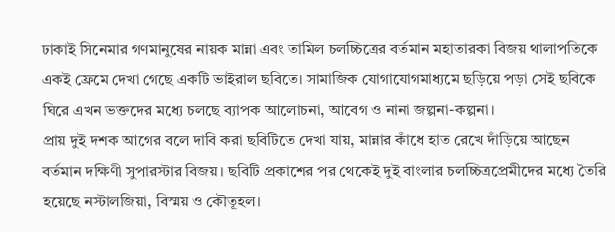ঢাকাই সিনেমার গণমানুষের নায়ক মান্না এবং তামিল চলচ্চিত্রের বর্তমান মহাতারকা বিজয় থালাপতিকে একই ফ্রেমে দেখা গেছে একটি ভাইরাল ছবিতে। সামাজিক যোগাযোগমাধ্যমে ছড়িয়ে পড়া সেই ছবিকে ঘিরে এখন ভক্তদের মধ্যে চলছে ব্যাপক আলোচনা, আবেগ ও নানা জল্পনা-কল্পনা।
প্রায় দুই দশক আগের বলে দাবি করা ছবিটিতে দেখা যায়, মান্নার কাঁধে হাত রেখে দাঁড়িয়ে আছেন বর্তমান দক্ষিণী সুপারস্টার বিজয়। ছবিটি প্রকাশের পর থেকেই দুই বাংলার চলচ্চিত্রপ্রেমীদের মধ্যে তৈরি হয়েছে নস্টালজিয়া, বিস্ময় ও কৌতূহল।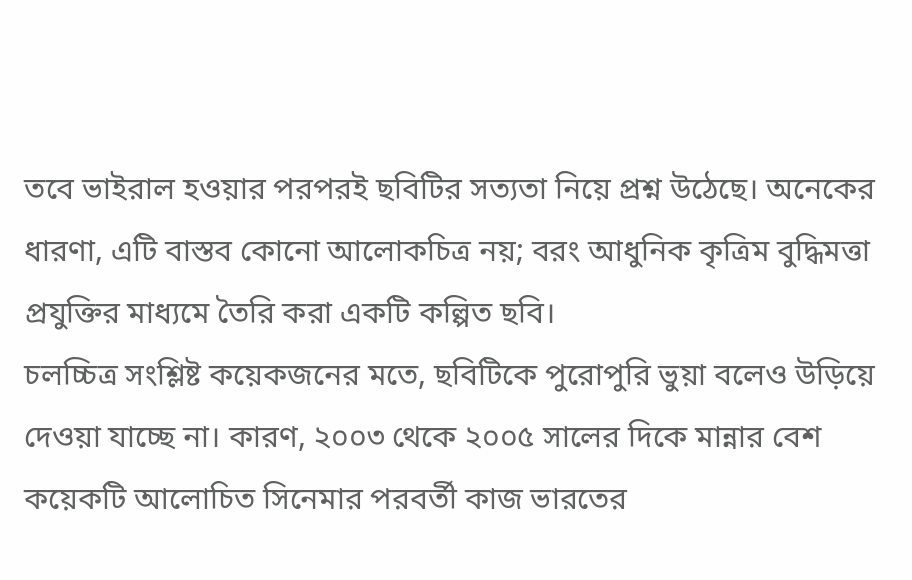তবে ভাইরাল হওয়ার পরপরই ছবিটির সত্যতা নিয়ে প্রশ্ন উঠেছে। অনেকের ধারণা, এটি বাস্তব কোনো আলোকচিত্র নয়; বরং আধুনিক কৃত্রিম বুদ্ধিমত্তা প্রযুক্তির মাধ্যমে তৈরি করা একটি কল্পিত ছবি।
চলচ্চিত্র সংশ্লিষ্ট কয়েকজনের মতে, ছবিটিকে পুরোপুরি ভুয়া বলেও উড়িয়ে দেওয়া যাচ্ছে না। কারণ, ২০০৩ থেকে ২০০৫ সালের দিকে মান্নার বেশ কয়েকটি আলোচিত সিনেমার পরবর্তী কাজ ভারতের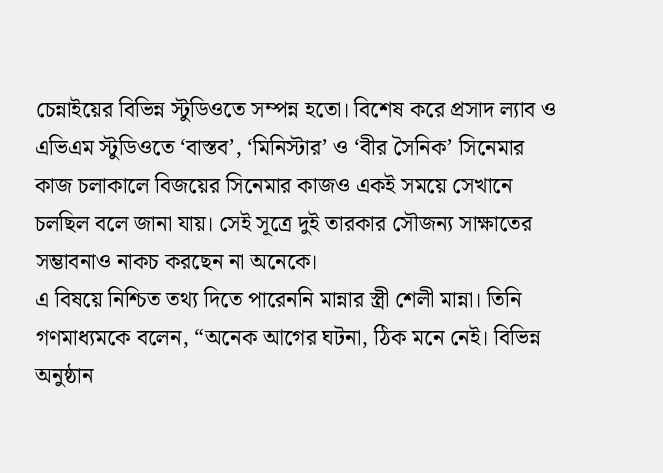চেন্নাইয়ের বিভিন্ন স্টুডিওতে সম্পন্ন হতো। বিশেষ করে প্রসাদ ল্যাব ও এভিএম স্টুডিওতে ‘বাস্তব’, ‘মিনিস্টার’ ও ‘বীর সৈনিক’ সিনেমার কাজ চলাকালে বিজয়ের সিনেমার কাজও একই সময়ে সেখানে চলছিল বলে জানা যায়। সেই সূত্রে দুই তারকার সৌজন্য সাক্ষাতের সম্ভাবনাও নাকচ করছেন না অনেকে।
এ বিষয়ে নিশ্চিত তথ্য দিতে পারেননি মান্নার স্ত্রী শেলী মান্না। তিনি গণমাধ্যমকে বলেন, “অনেক আগের ঘটনা, ঠিক মনে নেই। বিভিন্ন অনুষ্ঠান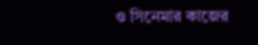ও সিনেমার কাজের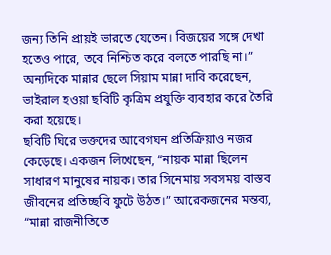জন্য তিনি প্রায়ই ভারতে যেতেন। বিজয়ের সঙ্গে দেখা হতেও পারে, তবে নিশ্চিত করে বলতে পারছি না।”
অন্যদিকে মান্নার ছেলে সিয়াম মান্না দাবি করেছেন, ভাইরাল হওয়া ছবিটি কৃত্রিম প্রযুক্তি ব্যবহার করে তৈরি করা হয়েছে।
ছবিটি ঘিরে ভক্তদের আবেগঘন প্রতিক্রিয়াও নজর কেড়েছে। একজন লিখেছেন, “নায়ক মান্না ছিলেন সাধারণ মানুষের নায়ক। তার সিনেমায় সবসময় বাস্তব জীবনের প্রতিচ্ছবি ফুটে উঠত।” আরেকজনের মন্তব্য, “মান্না রাজনীতিতে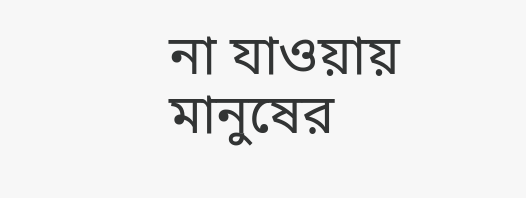না যাওয়ায় মানুষের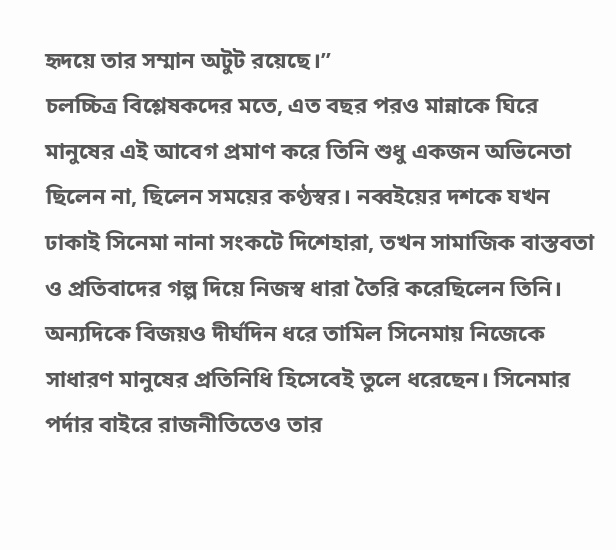হৃদয়ে তার সম্মান অটুট রয়েছে।”
চলচ্চিত্র বিশ্লেষকদের মতে, এত বছর পরও মান্নাকে ঘিরে মানুষের এই আবেগ প্রমাণ করে তিনি শুধু একজন অভিনেতা ছিলেন না, ছিলেন সময়ের কণ্ঠস্বর। নব্বইয়ের দশকে যখন ঢাকাই সিনেমা নানা সংকটে দিশেহারা, তখন সামাজিক বাস্তবতা ও প্রতিবাদের গল্প দিয়ে নিজস্ব ধারা তৈরি করেছিলেন তিনি।
অন্যদিকে বিজয়ও দীর্ঘদিন ধরে তামিল সিনেমায় নিজেকে সাধারণ মানুষের প্রতিনিধি হিসেবেই তুলে ধরেছেন। সিনেমার পর্দার বাইরে রাজনীতিতেও তার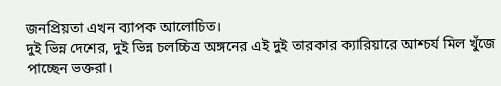জনপ্রিয়তা এখন ব্যাপক আলোচিত।
দুই ভিন্ন দেশের, দুই ভিন্ন চলচ্চিত্র অঙ্গনের এই দুই তারকার ক্যারিয়ারে আশ্চর্য মিল খুঁজে পাচ্ছেন ভক্তরা।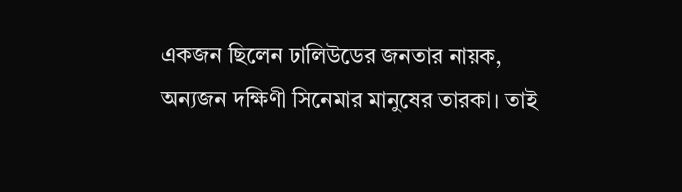একজন ছিলেন ঢালিউডের জনতার নায়ক, অন্যজন দক্ষিণী সিনেমার মানুষের তারকা। তাই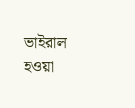ভাইরাল হওয়া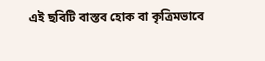এই ছবিটি বাস্তব হোক বা কৃত্রিমভাবে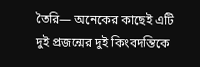তৈরি— অনেকের কাছেই এটি দুই প্রজন্মের দুই কিংবদন্তিকে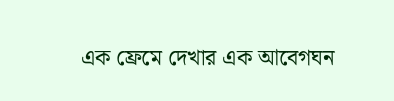এক ফ্রেমে দেখার এক আবেগঘন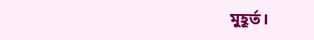মুহূর্ত।